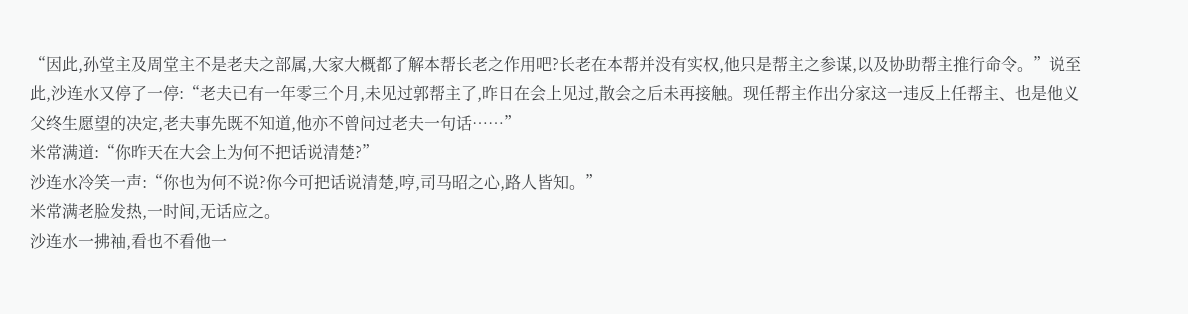“因此,孙堂主及周堂主不是老夫之部属,大家大概都了解本帮长老之作用吧?长老在本帮并没有实权,他只是帮主之参谋,以及协助帮主推行命令。”说至此,沙连水又停了一停:“老夫已有一年零三个月,未见过郭帮主了,昨日在会上见过,散会之后未再接触。现任帮主作出分家这一违反上任帮主、也是他义父终生愿望的决定,老夫事先既不知道,他亦不曾问过老夫一句话……”
米常满道:“你昨天在大会上为何不把话说清楚?”
沙连水冷笑一声:“你也为何不说?你今可把话说清楚,哼,司马昭之心,路人皆知。”
米常满老脸发热,一时间,无话应之。
沙连水一拂袖,看也不看他一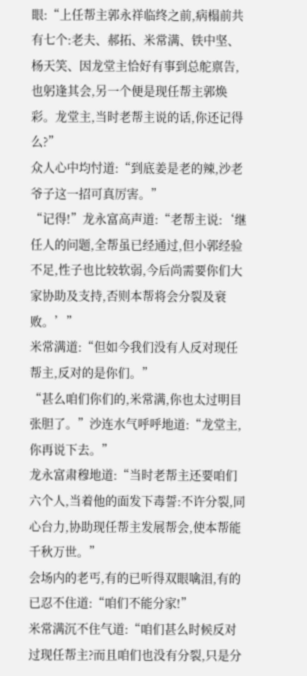眼:“上任帮主郭永祥临终之前,病榻前共有七个:老夫、郝拓、米常满、铁中坚、杨天笑、因龙堂主恰好有事到总舵禀告,也躬逢其会,另一个便是现任帮主郭焕彩。龙堂主,当时老帮主说的话,你还记得么?”
众人心中均忖道:“到底姜是老的辣,沙老爷子这一招可真厉害。”
“记得!”龙永富高声道:“老帮主说:‘继任人的问题,全帮虽已经通过,但小郭经验不足,性子也比较软弱,今后尚需要你们大家协助及支持,否则本帮将会分裂及衰败。’”
米常满道:“但如今我们没有人反对现任帮主,反对的是你们。”
“甚么咱们你们的,米常满,你也太过明目张胆了。”沙连水气呼呼地道:“龙堂主,你再说下去。”
龙永富肃穆地道:“当时老帮主还要咱们六个人,当着他的面发下毒誓:不许分裂,同心台力,协助现任帮主发展帮会,使本帮能千秋万世。”
会场内的老丐,有的已听得双眼噙泪,有的已忍不住道:“咱们不能分家!”
米常满沉不住气道:“咱们甚么时候反对过现任帮主?而且咱们也没有分裂,只是分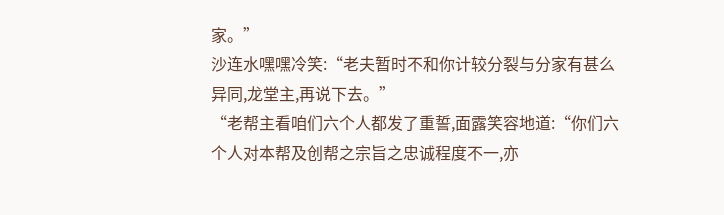家。”
沙连水嘿嘿冷笑:“老夫暂时不和你计较分裂与分家有甚么异同,龙堂主,再说下去。”
“老帮主看咱们六个人都发了重誓,面露笑容地道:“你们六个人对本帮及创帮之宗旨之忠诚程度不一,亦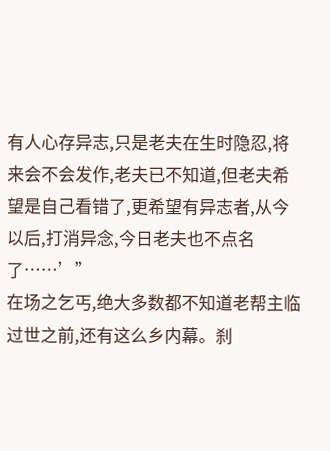有人心存异志,只是老夫在生时隐忍,将来会不会发作,老夫已不知道,但老夫希望是自己看错了,更希望有异志者,从今以后,打消异念,今日老夫也不点名了……’”
在场之乞丐,绝大多数都不知道老帮主临过世之前,还有这么乡内幕。刹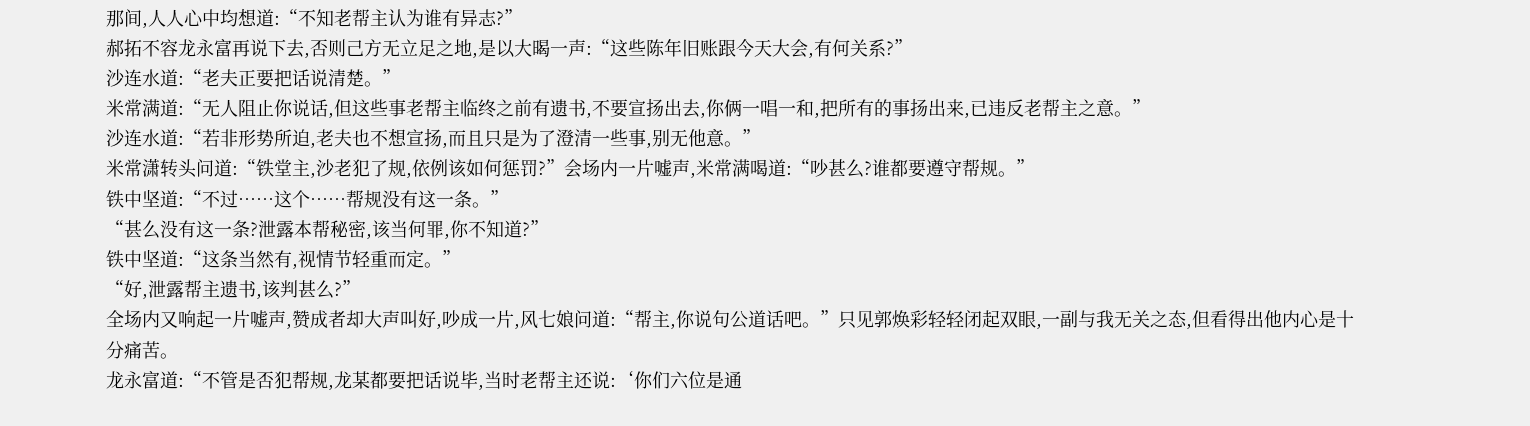那间,人人心中均想道:“不知老帮主认为谁有异志?”
郝拓不容龙永富再说下去,否则己方无立足之地,是以大暍一声:“这些陈年旧账跟今天大会,有何关系?”
沙连水道:“老夫正要把话说清楚。”
米常满道:“无人阻止你说话,但这些事老帮主临终之前有遗书,不要宣扬出去,你俩一唱一和,把所有的事扬出来,已违反老帮主之意。”
沙连水道:“若非形势所迫,老夫也不想宣扬,而且只是为了澄清一些事,别无他意。”
米常潇转头问道:“铁堂主,沙老犯了规,依例该如何惩罚?”会场内一片嘘声,米常满喝道:“吵甚么?谁都要遵守帮规。”
铁中坚道:“不过……这个……帮规没有这一条。”
“甚么没有这一条?泄露本帮秘密,该当何罪,你不知道?”
铁中坚道:“这条当然有,视情节轻重而定。”
“好,泄露帮主遗书,该判甚么?”
全场内又响起一片嘘声,赞成者却大声叫好,吵成一片,风七娘问道:“帮主,你说句公道话吧。”只见郭焕彩轻轻闭起双眼,一副与我无关之态,但看得出他内心是十分痛苦。
龙永富道:“不管是否犯帮规,龙某都要把话说毕,当时老帮主还说:‘你们六位是通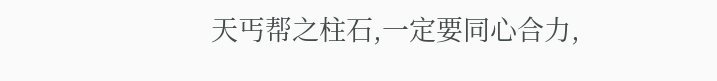天丐帮之柱石,一定要同心合力,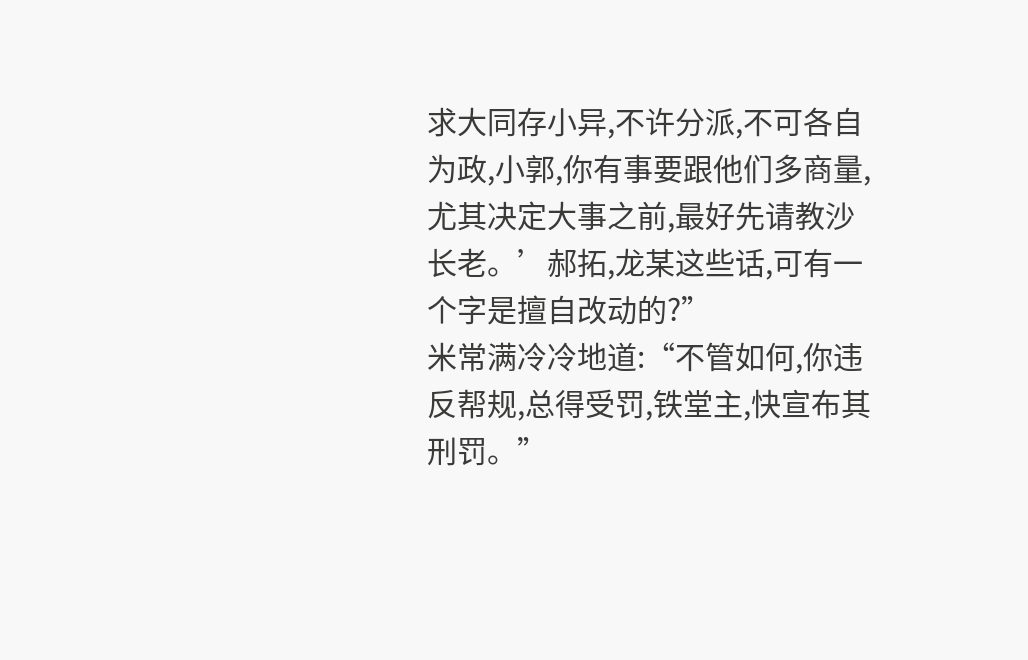求大同存小异,不许分派,不可各自为政,小郭,你有事要跟他们多商量,尤其决定大事之前,最好先请教沙长老。’郝拓,龙某这些话,可有一个字是擅自改动的?”
米常满冷冷地道:“不管如何,你违反帮规,总得受罚,铁堂主,快宣布其刑罚。”